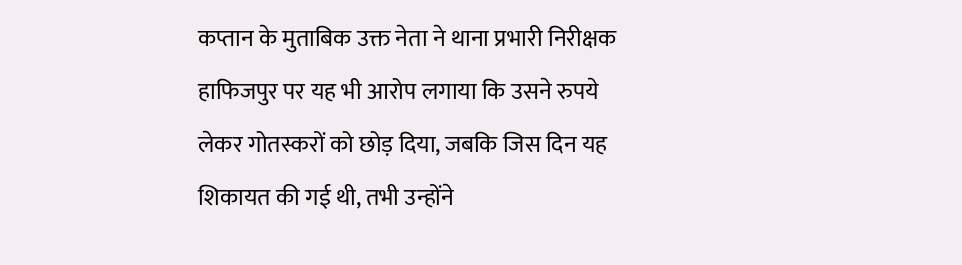कप्तान के मुताबिक उक्त नेता ने थाना प्रभारी निरीक्षक हाफिजपुर पर यह भी आरोप लगाया कि उसने रुपये लेकर गोतस्करों को छोड़ दिया, जबकि जिस दिन यह शिकायत की गई थी, तभी उन्होंने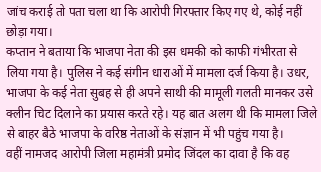जांच कराई तो पता चला था कि आरोपी गिरफ्तार किए गए थे, कोई नहीं छोड़ा गया।
कप्तान ने बताया कि भाजपा नेता की इस धमकी को काफी गंभीरता से लिया गया है। पुलिस ने कई संगीन धाराओं में मामला दर्ज किया है। उधर, भाजपा के कई नेता सुबह से ही अपने साथी की मामूली गलती मानकर उसे क्लीन चिट दिलाने का प्रयास करते रहे। यह बात अलग थी कि मामला जिले से बाहर बैठे भाजपा के वरिष्ठ नेताओं के संज्ञान में भी पहुंच गया है।
वहीं नामजद आरोपी जिला महामंत्री प्रमोद जिंदल का दावा है कि वह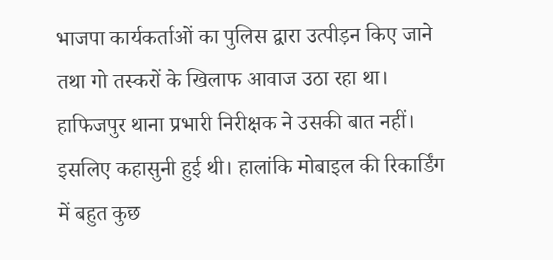भाजपा कार्यकर्ताओं का पुलिस द्वारा उत्पीड़न किए जाने तथा गो तस्करों के खिलाफ आवाज उठा रहा था। हाफिजपुर थाना प्रभारी निरीक्षक ने उसकी बात नहीं। इसलिए कहासुनी हुई थी। हालांकि मोबाइल की रिकार्डिंग में बहुत कुछ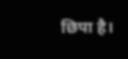छिपा है।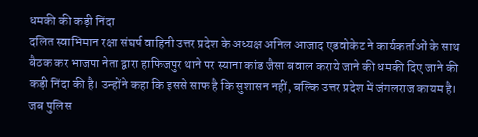धमकी की कड़ी निंदा
दलित स्वाभिमान रक्षा संघर्ष वाहिनी उत्तर प्रदेश के अध्यक्ष अनिल आजाद एडवोकेट ने कार्यकर्ताओं के साथ बैठक कर भाजपा नेता द्वारा हाफिजपुर थाने पर स्याना कांड जैसा बवाल कराये जाने की धमकी दिए जाने की कड़ी निंदा की है। उन्होंने कहा कि इससे साफ है कि सुशासन नहीं, बल्कि उत्तर प्रदेश में जंगलराज कायम है। जब पुलिस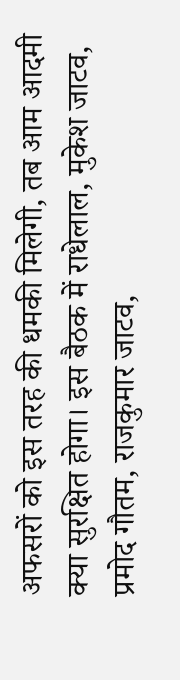अफसरों को इस तरह की धमकी मिलेगी, तब आम आदमी क्या सुरक्षित होगा। इस बैठक में राधेलाल, मुकेश जाटव, प्रमोद गौतम, राजकुमार जाटव,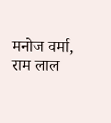मनोज वर्मा, राम लाल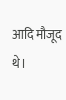आदि मौजूद थे।